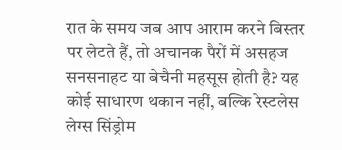रात के समय जब आप आराम करने बिस्तर पर लेटते हैं, तो अचानक पैरों में असहज सनसनाहट या बेचैनी महसूस होती है? यह कोई साधारण थकान नहीं, बल्कि रेस्टलेस लेग्स सिंड्रोम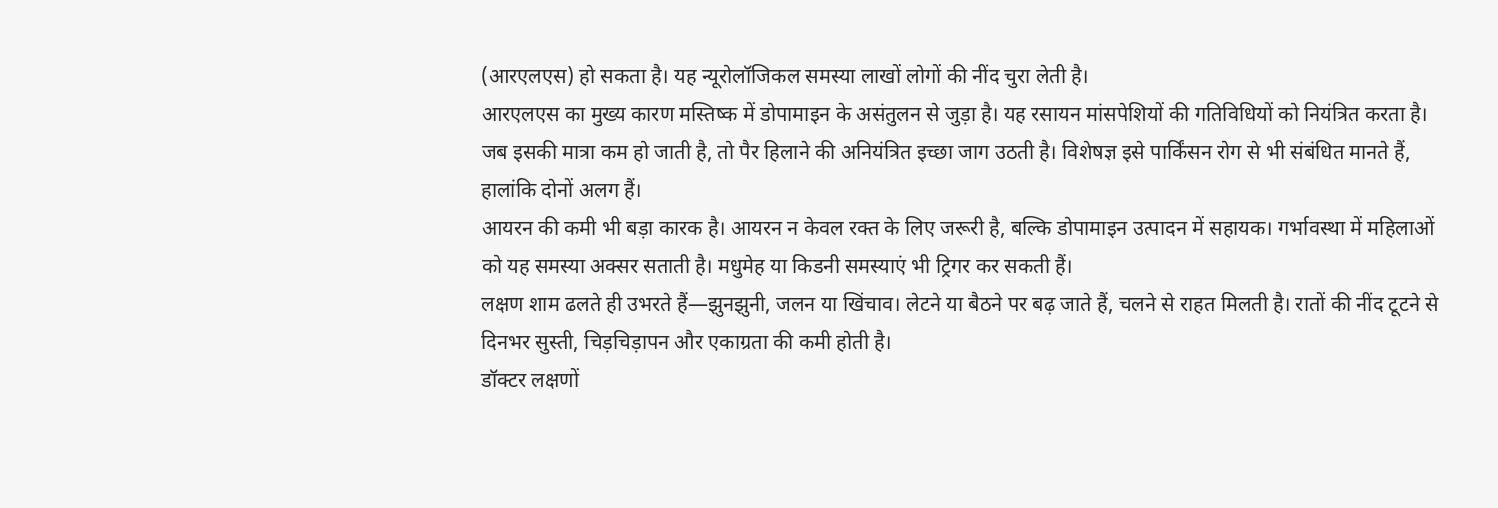(आरएलएस) हो सकता है। यह न्यूरोलॉजिकल समस्या लाखों लोगों की नींद चुरा लेती है।
आरएलएस का मुख्य कारण मस्तिष्क में डोपामाइन के असंतुलन से जुड़ा है। यह रसायन मांसपेशियों की गतिविधियों को नियंत्रित करता है। जब इसकी मात्रा कम हो जाती है, तो पैर हिलाने की अनियंत्रित इच्छा जाग उठती है। विशेषज्ञ इसे पार्किंसन रोग से भी संबंधित मानते हैं, हालांकि दोनों अलग हैं।
आयरन की कमी भी बड़ा कारक है। आयरन न केवल रक्त के लिए जरूरी है, बल्कि डोपामाइन उत्पादन में सहायक। गर्भावस्था में महिलाओं को यह समस्या अक्सर सताती है। मधुमेह या किडनी समस्याएं भी ट्रिगर कर सकती हैं।
लक्षण शाम ढलते ही उभरते हैं—झुनझुनी, जलन या खिंचाव। लेटने या बैठने पर बढ़ जाते हैं, चलने से राहत मिलती है। रातों की नींद टूटने से दिनभर सुस्ती, चिड़चिड़ापन और एकाग्रता की कमी होती है।
डॉक्टर लक्षणों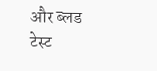और ब्लड टेस्ट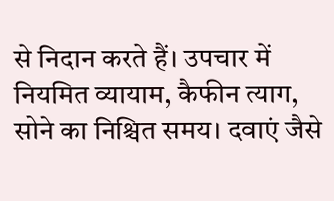से निदान करते हैं। उपचार में नियमित व्यायाम, कैफीन त्याग, सोने का निश्चित समय। दवाएं जैसे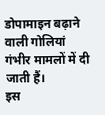डोपामाइन बढ़ाने वाली गोलियां गंभीर मामलों में दी जाती हैं।
इस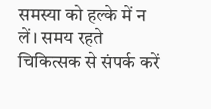समस्या को हल्के में न लें। समय रहते चिकित्सक से संपर्क करें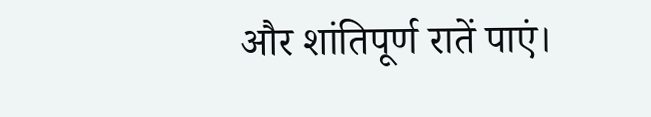और शांतिपूर्ण रातें पाएं।